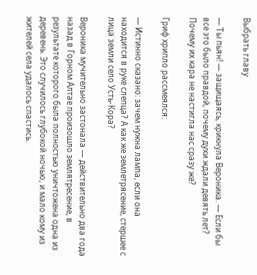Выбрать главу

— Ты пьян! — защищаясь, крикнула Вероника. — Если бы все это было правдой, почему духи ждали девять лет? Почему их кара не настигла нас сразу же?

Гриф хрипло рассмеялся:

— Истинно сказано: зачем нужна лампа, если она находится в руке слепца? А как же землетрясение, стершее с лица земли село Усть-Кора?

Вероника мучительно застонала — действительно два года назад в Горном Алтае произошло землятресение, в результате которого была полностью уничтожена одна из деревень. Это случилось глубокой ночью, и мало кому из жителей села удалось спастись.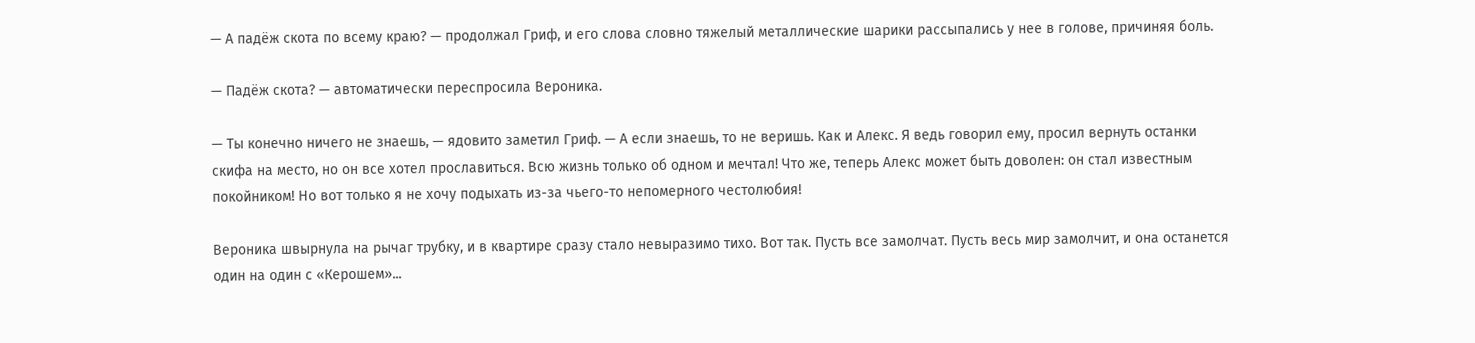— А падёж скота по всему краю? — продолжал Гриф, и его слова словно тяжелый металлические шарики рассыпались у нее в голове, причиняя боль.

— Падёж скота? — автоматически переспросила Вероника.

— Ты конечно ничего не знаешь, — ядовито заметил Гриф. — А если знаешь, то не веришь. Как и Алекс. Я ведь говорил ему, просил вернуть останки скифа на место, но он все хотел прославиться. Всю жизнь только об одном и мечтал! Что же, теперь Алекс может быть доволен: он стал известным покойником! Но вот только я не хочу подыхать из-за чьего-то непомерного честолюбия!

Вероника швырнула на рычаг трубку, и в квартире сразу стало невыразимо тихо. Вот так. Пусть все замолчат. Пусть весь мир замолчит, и она останется один на один с «Керошем»...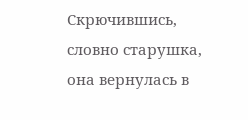Скрючившись, словно старушка, она вернулась в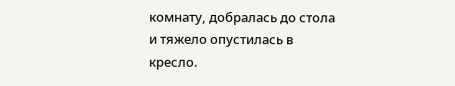комнату, добралась до стола и тяжело опустилась в кресло.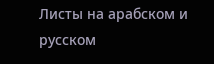Листы на арабском и русском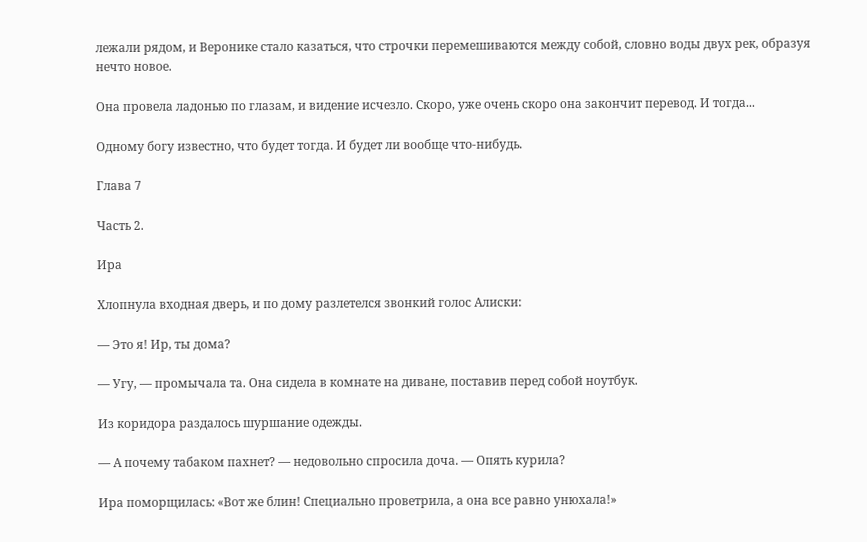лежали рядом, и Веронике стало казаться, что строчки перемешиваются между собой, словно воды двух рек, образуя нечто новое.

Она провела ладонью по глазам, и видение исчезло. Скоро, уже очень скоро она закончит перевод. И тогда...

Одному богу известно, что будет тогда. И будет ли вообще что-нибудь.

Глава 7

Часть 2.

Ира

Хлопнула входная дверь, и по дому разлетелся звонкий голос Алиски:

— Это я! Ир, ты дома?

— Угу, — промычала та. Она сидела в комнате на диване, поставив перед собой ноутбук.

Из коридора раздалось шуршание одежды.

— А почему табаком пахнет? — недовольно спросила доча. — Опять курила?

Ира поморщилась: «Вот же блин! Специально проветрила, а она все равно унюхала!»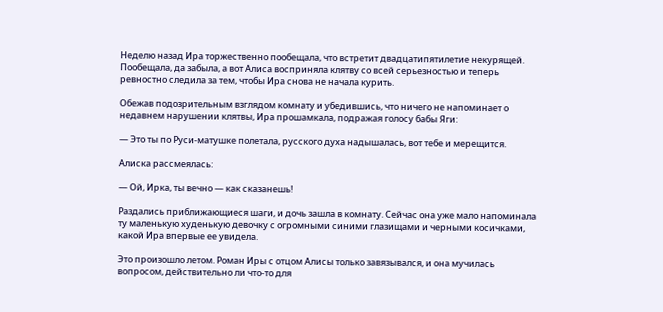Неделю назад Ира торжественно пообещала, что встретит двадцатипятилетие некурящей. Пообещала, да забыла, а вот Алиса восприняла клятву со всей серьезностью и теперь ревностно следила за тем, чтобы Ира снова не начала курить.

Обежав подозрительным взглядом комнату и убедившись, что ничего не напоминает о недавнем нарушении клятвы, Ира прошамкала, подражая голосу бабы Яги:

— Это ты по Руси-матушке полетала, русского духа надышалась, вот тебе и мерещится.

Алиска рассмеялась:

— Ой, Ирка, ты вечно — как сказанешь!

Раздались приближающиеся шаги, и дочь зашла в комнату. Сейчас она уже мало напоминала ту маленькую худенькую девочку с огромными синими глазищами и черными косичками, какой Ира впервые ее увидела.

Это произошло летом. Роман Иры с отцом Алисы только завязывался, и она мучилась вопросом, действительно ли что-то для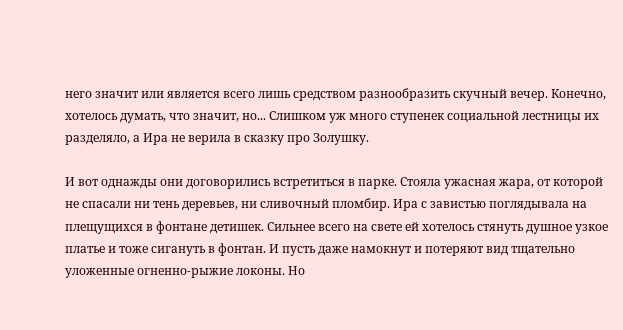него значит или является всего лишь средством разнообразить скучный вечер. Конечно, хотелось думать, что значит, но... Слишком уж много ступенек социальной лестницы их разделяло, а Ира не верила в сказку про Золушку.

И вот однажды они договорились встретиться в парке. Стояла ужасная жара, от которой не спасали ни тень деревьев, ни сливочный пломбир. Ира с завистью поглядывала на плещущихся в фонтане детишек. Сильнее всего на свете ей хотелось стянуть душное узкое платье и тоже сигануть в фонтан. И пусть даже намокнут и потеряют вид тщательно уложенные огненно-рыжие локоны. Но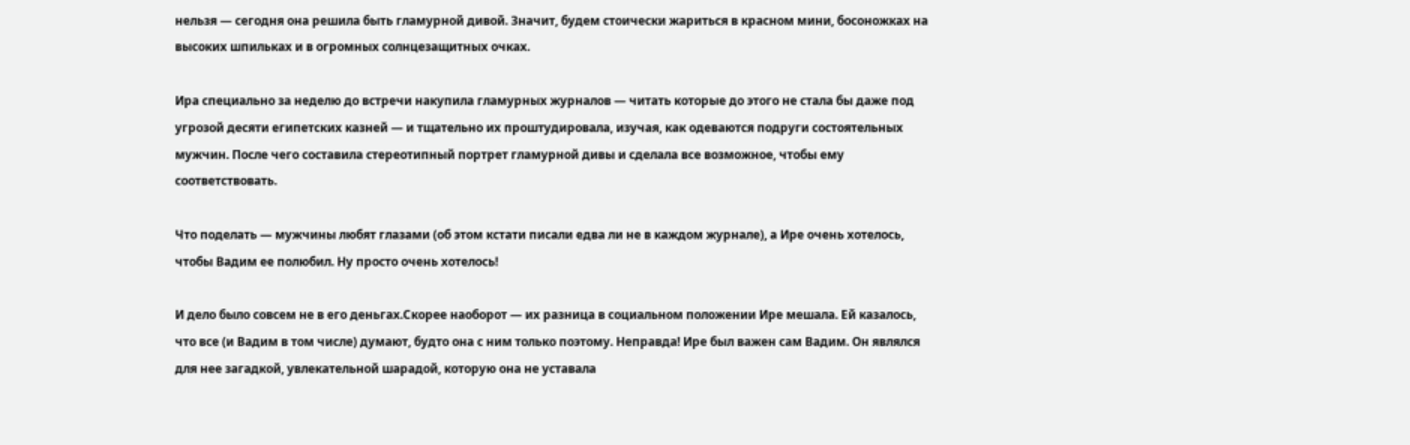нельзя — сегодня она решила быть гламурной дивой. Значит, будем стоически жариться в красном мини, босоножках на высоких шпильках и в огромных солнцезащитных очках.

Ира специально за неделю до встречи накупила гламурных журналов — читать которые до этого не стала бы даже под угрозой десяти египетских казней — и тщательно их проштудировала, изучая, как одеваются подруги состоятельных мужчин. После чего составила стереотипный портрет гламурной дивы и сделала все возможное, чтобы ему соответствовать.

Что поделать — мужчины любят глазами (об этом кстати писали едва ли не в каждом журнале), а Ире очень хотелось, чтобы Вадим ее полюбил. Ну просто очень хотелось!

И дело было совсем не в его деньгах.Скорее наоборот — их разница в социальном положении Ире мешала. Ей казалось, что все (и Вадим в том числе) думают, будто она с ним только поэтому. Неправда! Ире был важен сам Вадим. Он являлся для нее загадкой, увлекательной шарадой, которую она не уставала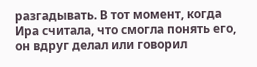разгадывать. В тот момент, когда Ира считала, что смогла понять его, он вдруг делал или говорил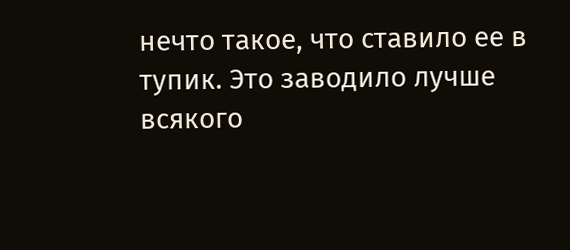нечто такое, что ставило ее в тупик. Это заводило лучше всякого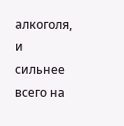алкоголя, и сильнее всего на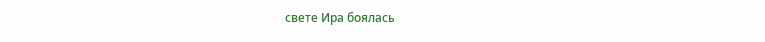свете Ира боялась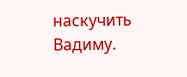наскучить Вадиму.